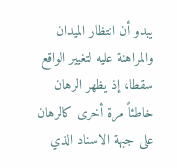يبدو أن انتظار الميدان والمراهنة عليه لتغيير الواقع سقطا، إذ يظهر الرهان خاطئاً مرة أخرى كالرهان على جبهة الاسناد الذي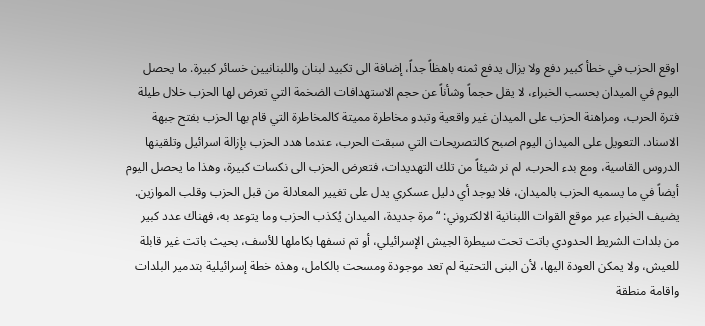اوقع الحزب في خطأ كبير دفع ولا يزال يدفع ثمنه باهظاً جداً، إضافة الى تكبيد لبنان واللبنانيين خسائر كبيرة. ما يحصل اليوم في الميدان بحسب الخبراء، لا يقل حجماً وشأناً عن حجم الاستهدافات الضخمة التي تعرض لها الحزب خلال طيلة فترة الحرب، ومراهنة الحزب على الميدان غير واقعية وتبدو مخاطرة مميتة كالمخاطرة التي قام بها الحزب بفتح جبهة الاسناد. التعويل على الميدان اليوم اصبح كالتصريحات التي سبقت الحرب، عندما هدد الحزب بإزالة اسرائيل وتلقينها الدروس القاسية، ومع بدء الحرب، لم نر شيئاً من تلك التهديدات، فتعرض الحزب الى نكسات كبيرة، وهذا ما يحصل اليوم أيضاً في ما يسميه الحزب بالميدان، فلا يوجد أي دليل عسكري يدل على تغيير المعادلة من قبل الحزب وقلب الموازين.
يضيف الخبراء عبر موقع القوات اللبنانية الالكتروني: “مرة جديدة، الميدان يُكذب الحزب وما يتوعد به، فهناك عدد كبير من بلدات الشريط الحدودي باتت تحت سيطرة الجيش الإسرائيلي، أو تم نسفها بكاملها للأسف، بحيث باتت غير قابلة للعيش، ولا يمكن العودة اليها، لأن البنى التحتية لم تعد موجودة ومسحت بالكامل، وهذه خطة إسرائيلية بتدمير البلدات واقامة منطقة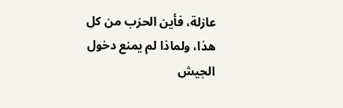عازلة، فأين الحزب من كل هذا، ولماذا لم يمنع دخول الجيش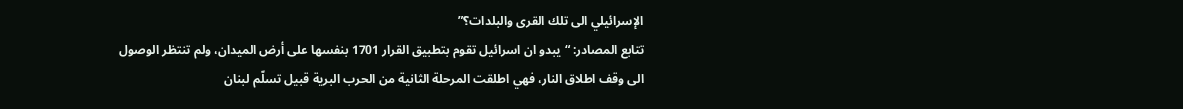الإسرائيلي الى تلك القرى والبلدات؟”
تتابع المصادر: “يبدو ان اسرائيل تقوم بتطبيق القرار 1701 بنفسها على أرض الميدان، ولم تنتظر الوصول الى وقف اطلاق النار، فهي اطلقت المرحلة الثانية من الحرب البرية قبيل تسلّم لبنان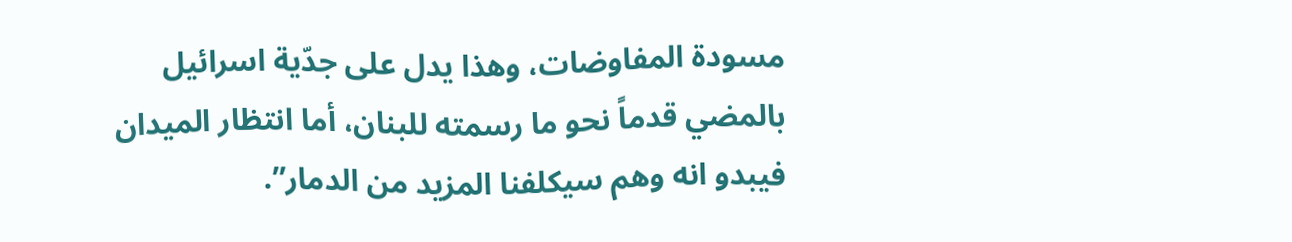مسودة المفاوضات، وهذا يدل على جدّية اسرائيل بالمضي قدماً نحو ما رسمته للبنان، أما انتظار الميدان فيبدو انه وهم سيكلفنا المزيد من الدمار”.